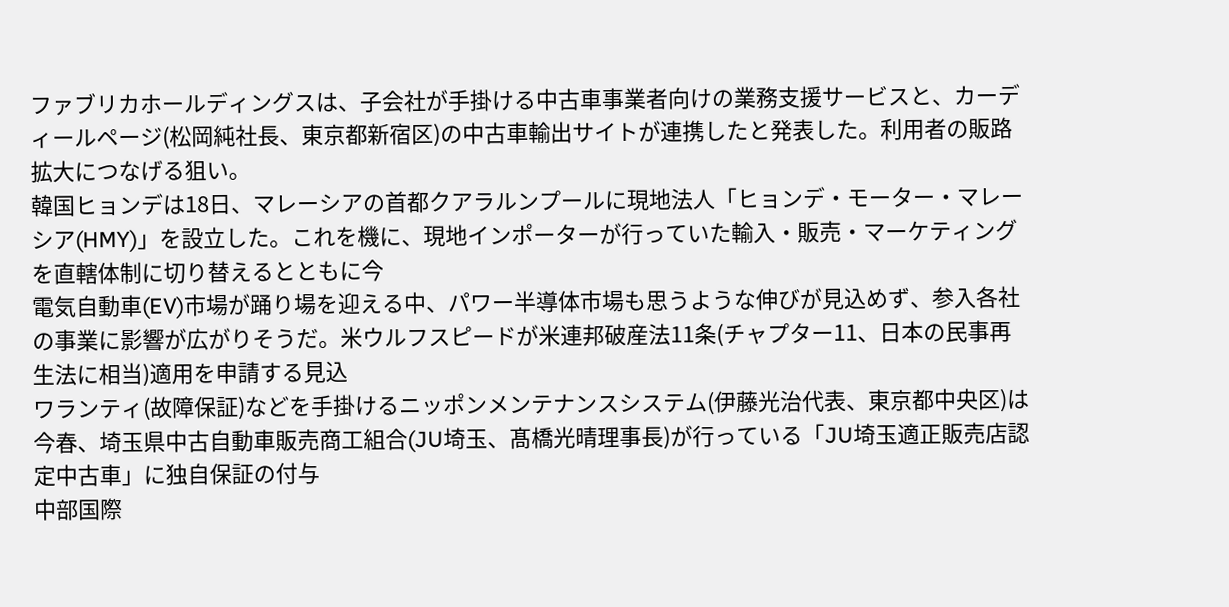ファブリカホールディングスは、子会社が手掛ける中古車事業者向けの業務支援サービスと、カーディールページ(松岡純社長、東京都新宿区)の中古車輸出サイトが連携したと発表した。利用者の販路拡大につなげる狙い。
韓国ヒョンデは18日、マレーシアの首都クアラルンプールに現地法人「ヒョンデ・モーター・マレーシア(HMY)」を設立した。これを機に、現地インポーターが行っていた輸入・販売・マーケティングを直轄体制に切り替えるとともに今
電気自動車(EV)市場が踊り場を迎える中、パワー半導体市場も思うような伸びが見込めず、参入各社の事業に影響が広がりそうだ。米ウルフスピードが米連邦破産法11条(チャプター11、日本の民事再生法に相当)適用を申請する見込
ワランティ(故障保証)などを手掛けるニッポンメンテナンスシステム(伊藤光治代表、東京都中央区)は今春、埼玉県中古自動車販売商工組合(JU埼玉、髙橋光晴理事長)が行っている「JU埼玉適正販売店認定中古車」に独自保証の付与
中部国際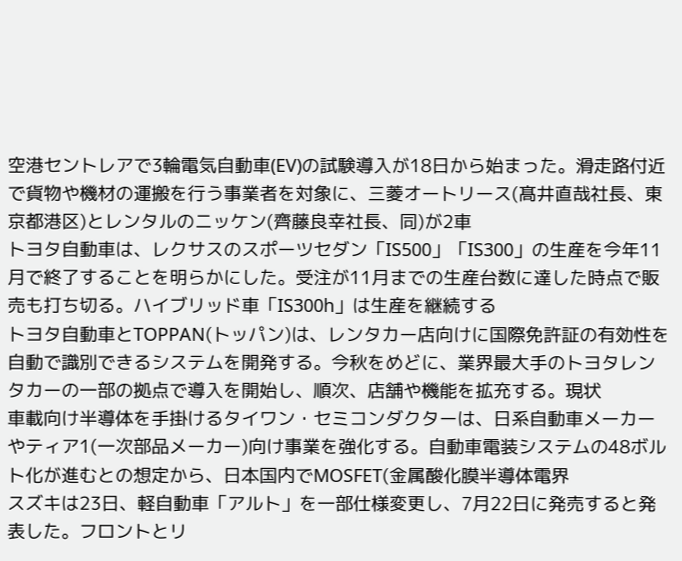空港セントレアで3輪電気自動車(EV)の試験導入が18日から始まった。滑走路付近で貨物や機材の運搬を行う事業者を対象に、三菱オートリース(髙井直哉社長、東京都港区)とレンタルのニッケン(齊藤良幸社長、同)が2車
トヨタ自動車は、レクサスのスポーツセダン「IS500」「IS300」の生産を今年11月で終了することを明らかにした。受注が11月までの生産台数に達した時点で販売も打ち切る。ハイブリッド車「IS300h」は生産を継続する
トヨタ自動車とTOPPAN(トッパン)は、レンタカー店向けに国際免許証の有効性を自動で識別できるシステムを開発する。今秋をめどに、業界最大手のトヨタレンタカーの一部の拠点で導入を開始し、順次、店舗や機能を拡充する。現状
車載向け半導体を手掛けるタイワン・セミコンダクターは、日系自動車メーカーやティア1(一次部品メーカー)向け事業を強化する。自動車電装システムの48ボルト化が進むとの想定から、日本国内でMOSFET(金属酸化膜半導体電界
スズキは23日、軽自動車「アルト」を一部仕様変更し、7月22日に発売すると発表した。フロントとリ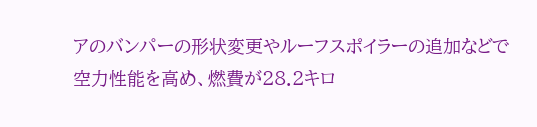アのバンパーの形状変更やルーフスポイラーの追加などで空力性能を高め、燃費が28.2キロ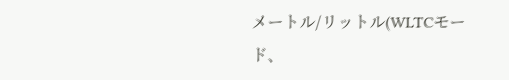メートル/リットル(WLTCモード、